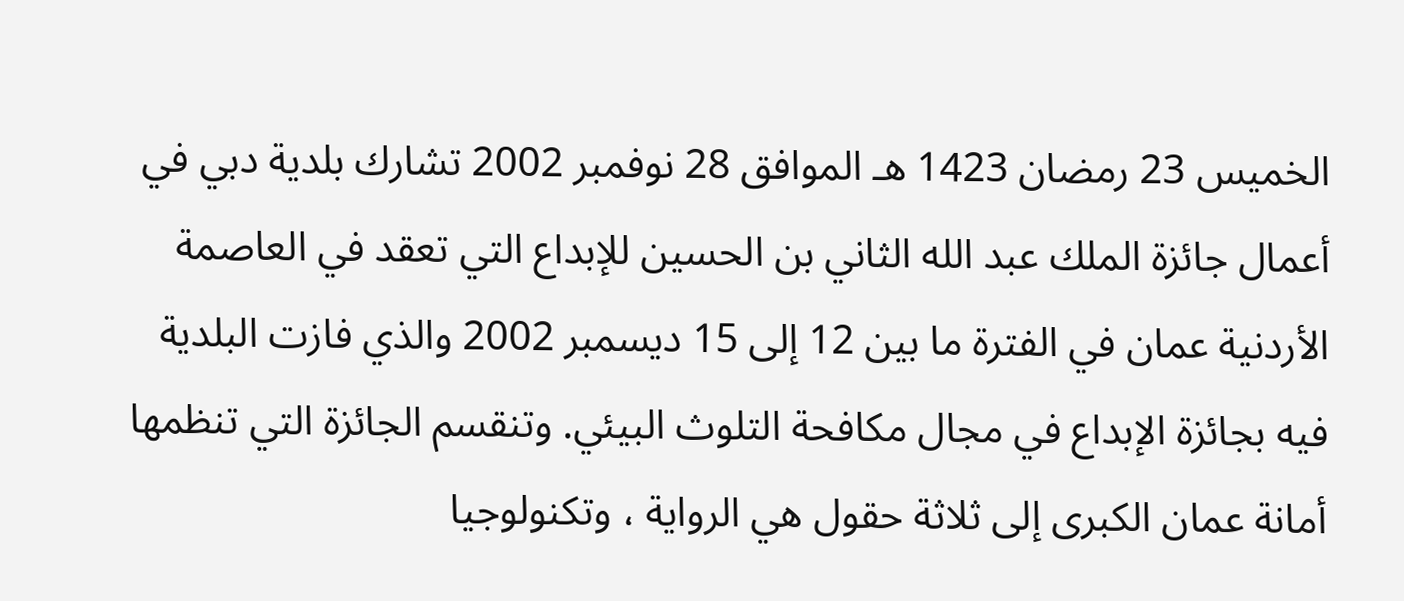الخميس 23 رمضان 1423 هـ الموافق 28 نوفمبر 2002 تشارك بلدية دبي في أعمال جائزة الملك عبد الله الثاني بن الحسين للإبداع التي تعقد في العاصمة الأردنية عمان في الفترة ما بين 12 إلى 15 ديسمبر 2002 والذي فازت البلدية فيه بجائزة الإبداع في مجال مكافحة التلوث البيئي. وتنقسم الجائزة التي تنظمها أمانة عمان الكبرى إلى ثلاثة حقول هي الرواية ، وتكنولوجيا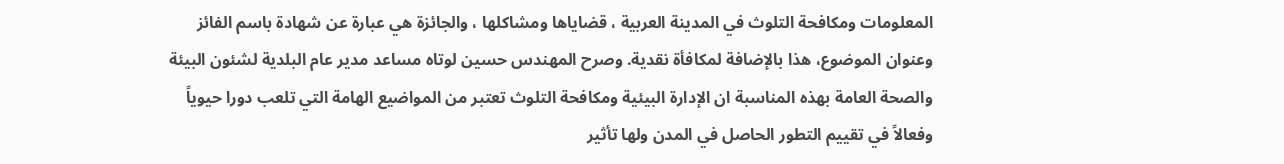المعلومات ومكافحة التلوث في المدينة العربية ، قضاياها ومشاكلها ، والجائزة هي عبارة عن شهادة باسم الفائز وعنوان الموضوع، هذا بالإضافة لمكافأة نقدية. وصرح المهندس حسين لوتاه مساعد مدير عام البلدية لشئون البيئة والصحة العامة بهذه المناسبة ان الإدارة البيئية ومكافحة التلوث تعتبر من المواضيع الهامة التي تلعب دورا حيوياً وفعالاً في تقييم التطور الحاصل في المدن ولها تأثير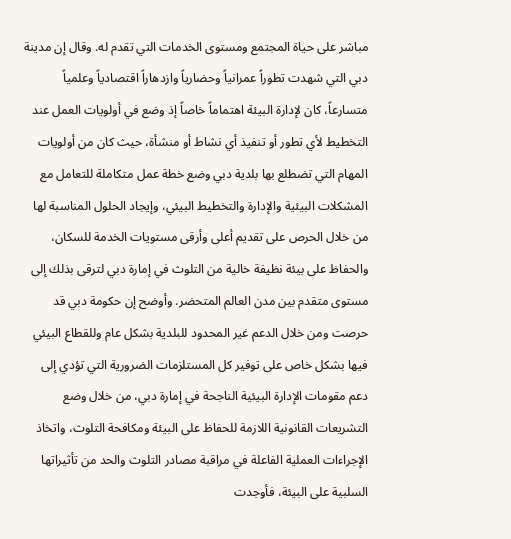مباشر على حياة المجتمع ومستوى الخدمات التي تقدم له. وقال إن مدينة دبي التي شهدت تطوراً عمرانياً وحضارياً وازدهاراً اقتصادياً وعلمياً متسارعاً، كان لإدارة البيئة اهتماماً خاصاً إذ وضع في أولويات العمل عند التخطيط لأي تطور أو تنفيذ أي نشاط أو منشأة، حيث كان من أولويات المهام التي تضطلع بها بلدية دبي وضع خطة عمل متكاملة للتعامل مع المشكلات البيئية والإدارة والتخطيط البيئي، وإيجاد الحلول المناسبة لها من خلال الحرص على تقديم أعلى وأرقى مستويات الخدمة للسكان، والحفاظ على بيئة نظيفة خالية من التلوث في إمارة دبي لترقى بذلك إلى مستوى متقدم بين مدن العالم المتحضر. وأوضح إن حكومة دبي قد حرصت ومن خلال الدعم غير المحدود للبلدية بشكل عام وللقطاع البيئي فيها بشكل خاص على توفير كل المستلزمات الضرورية التي تؤدي إلى دعم مقومات الإدارة البيئية الناجحة في إمارة دبي، من خلال وضع التشريعات القانونية اللازمة للحفاظ على البيئة ومكافحة التلوث، واتخاذ الإجراءات العملية الفاعلة في مراقبة مصادر التلوث والحد من تأثيراتها السلبية على البيئة، فأوجدت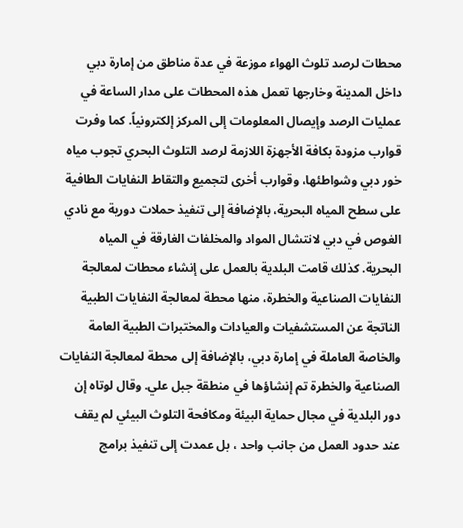محطات لرصد تلوث الهواء موزعة في عدة مناطق من إمارة دبي داخل المدينة وخارجها تعمل هذه المحطات على مدار الساعة في عمليات الرصد وإيصال المعلومات إلى المركز إلكترونياً. كما وفرت قوارب مزودة بكافة الأجهزة اللازمة لرصد التلوث البحري تجوب مياه خور دبي وشواطئها، وقوارب أخرى لتجميع والتقاط النفايات الطافية على سطح المياه البحرية، بالإضافة إلى تنفيذ حملات دورية مع نادي الغوص في دبي لانتشال المواد والمخلفات الغارقة في المياه البحرية. كذلك قامت البلدية بالعمل على إنشاء محطات لمعالجة النفايات الصناعية والخطرة، منها محطة لمعالجة النفايات الطبية الناتجة عن المستشفيات والعيادات والمختبرات الطبية العامة والخاصة العاملة في إمارة دبي، بالإضافة إلى محطة لمعالجة النفايات الصناعية والخطرة تم إنشاؤها في منطقة جبل علي. وقال لوتاه إن دور البلدية في مجال حماية البيئة ومكافحة التلوث البيئي لم يقف عند حدود العمل من جانب واحد ، بل عمدت إلى تنفيذ برامج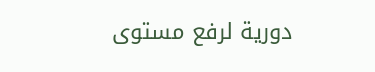دورية لرفع مستوى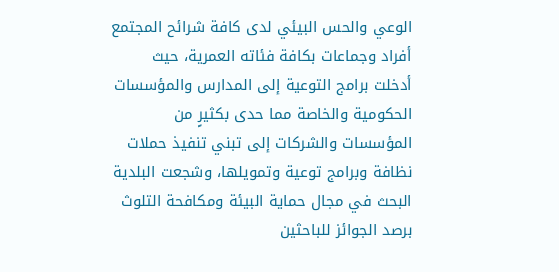الوعي والحس البيئي لدى كافة شرائح المجتمع أفراد وجماعات بكافة فئاته العمرية، حيث أدخلت برامج التوعية إلى المدارس والمؤسسات الحكومية والخاصة مما حدى بكثيرٍ من المؤسسات والشركات إلى تبني تنفيذ حملات نظافة وبرامج توعية وتمويلها، وشجعت البلدية البحث في مجال حماية البيئة ومكافحة التلوث برصد الجوائز للباحثين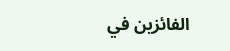الفائزين في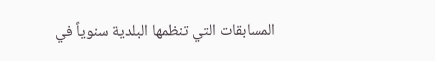المسابقات التي تنظمها البلدية سنوياً في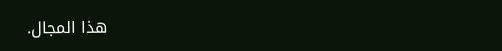هذا المجال.